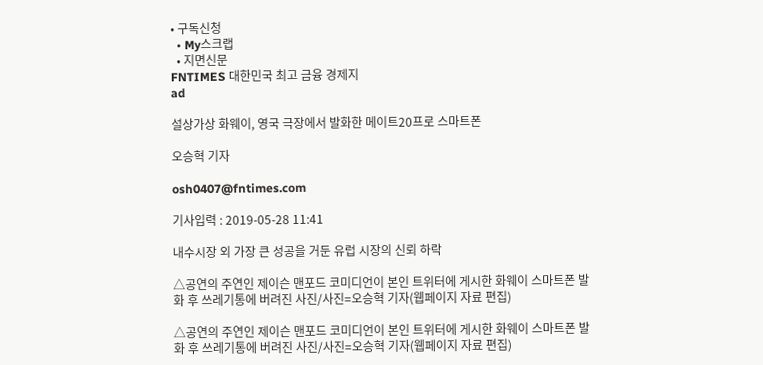• 구독신청
  • My스크랩
  • 지면신문
FNTIMES 대한민국 최고 금융 경제지
ad

설상가상 화웨이, 영국 극장에서 발화한 메이트20프로 스마트폰

오승혁 기자

osh0407@fntimes.com

기사입력 : 2019-05-28 11:41

내수시장 외 가장 큰 성공을 거둔 유럽 시장의 신뢰 하락

△공연의 주연인 제이슨 맨포드 코미디언이 본인 트위터에 게시한 화웨이 스마트폰 발화 후 쓰레기통에 버려진 사진/사진=오승혁 기자(웹페이지 자료 편집)

△공연의 주연인 제이슨 맨포드 코미디언이 본인 트위터에 게시한 화웨이 스마트폰 발화 후 쓰레기통에 버려진 사진/사진=오승혁 기자(웹페이지 자료 편집)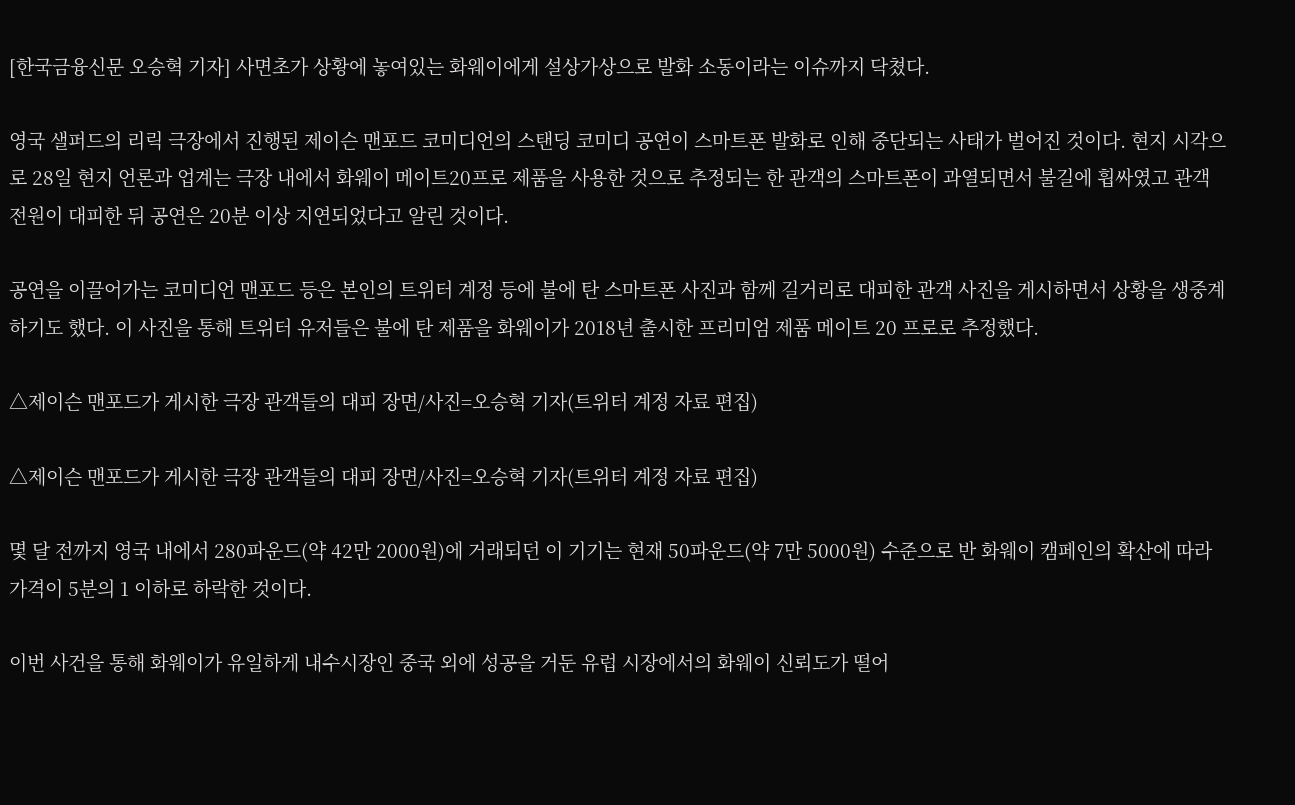[한국금융신문 오승혁 기자] 사면초가 상황에 놓여있는 화웨이에게 설상가상으로 발화 소동이라는 이슈까지 닥쳤다.

영국 샐퍼드의 리릭 극장에서 진행된 제이슨 맨포드 코미디언의 스탠딩 코미디 공연이 스마트폰 발화로 인해 중단되는 사태가 벌어진 것이다. 현지 시각으로 28일 현지 언론과 업계는 극장 내에서 화웨이 메이트20프로 제품을 사용한 것으로 추정되는 한 관객의 스마트폰이 과열되면서 불길에 휩싸였고 관객 전원이 대피한 뒤 공연은 20분 이상 지연되었다고 알린 것이다.

공연을 이끌어가는 코미디언 맨포드 등은 본인의 트위터 계정 등에 불에 탄 스마트폰 사진과 함께 길거리로 대피한 관객 사진을 게시하면서 상황을 생중계하기도 했다. 이 사진을 통해 트위터 유저들은 불에 탄 제품을 화웨이가 2018년 출시한 프리미엄 제품 메이트 20 프로로 추정했다.

△제이슨 맨포드가 게시한 극장 관객들의 대피 장면/사진=오승혁 기자(트위터 계정 자료 편집)

△제이슨 맨포드가 게시한 극장 관객들의 대피 장면/사진=오승혁 기자(트위터 계정 자료 편집)

몇 달 전까지 영국 내에서 280파운드(약 42만 2000원)에 거래되던 이 기기는 현재 50파운드(약 7만 5000원) 수준으로 반 화웨이 캠페인의 확산에 따라 가격이 5분의 1 이하로 하락한 것이다.

이번 사건을 통해 화웨이가 유일하게 내수시장인 중국 외에 성공을 거둔 유럽 시장에서의 화웨이 신뢰도가 떨어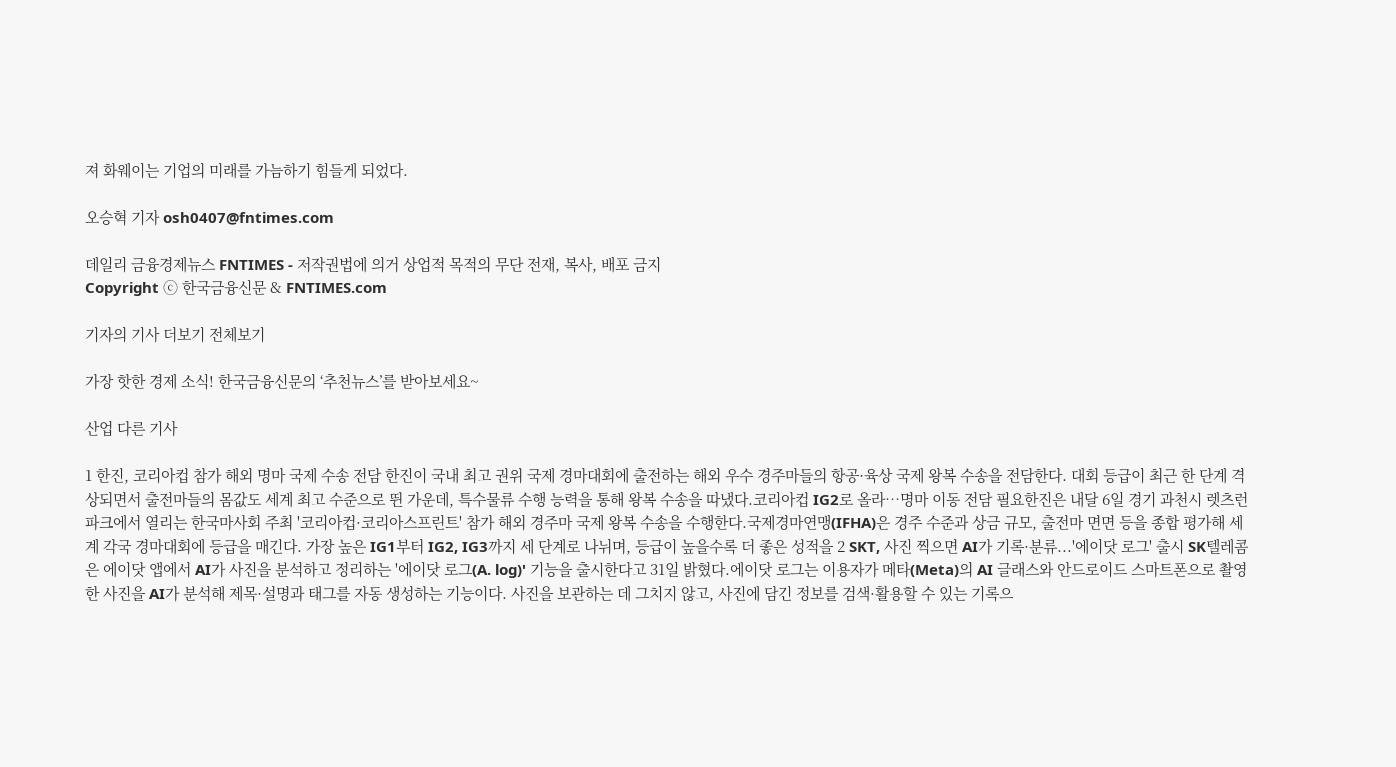져 화웨이는 기업의 미래를 가늠하기 힘들게 되었다.

오승혁 기자 osh0407@fntimes.com

데일리 금융경제뉴스 FNTIMES - 저작권법에 의거 상업적 목적의 무단 전재, 복사, 배포 금지
Copyright ⓒ 한국금융신문 & FNTIMES.com

기자의 기사 더보기 전체보기

가장 핫한 경제 소식! 한국금융신문의 ‘추천뉴스’를 받아보세요~

산업 다른 기사

1 한진, 코리아컵 참가 해외 명마 국제 수송 전담 한진이 국내 최고 권위 국제 경마대회에 출전하는 해외 우수 경주마들의 항공·육상 국제 왕복 수송을 전담한다. 대회 등급이 최근 한 단계 격상되면서 출전마들의 몸값도 세계 최고 수준으로 뛴 가운데, 특수물류 수행 능력을 통해 왕복 수송을 따냈다.코리아컵 IG2로 올라…명마 이동 전담 필요한진은 내달 6일 경기 과천시 렛츠런파크에서 열리는 한국마사회 주최 '코리아컵·코리아스프린트' 참가 해외 경주마 국제 왕복 수송을 수행한다.국제경마연맹(IFHA)은 경주 수준과 상금 규모, 출전마 면면 등을 종합 평가해 세계 각국 경마대회에 등급을 매긴다. 가장 높은 IG1부터 IG2, IG3까지 세 단계로 나뉘며, 등급이 높을수록 더 좋은 성적을 2 SKT, 사진 찍으면 AI가 기록·분류...'에이닷 로그' 출시 SK텔레콤은 에이닷 앱에서 AI가 사진을 분석하고 정리하는 '에이닷 로그(A. log)' 기능을 출시한다고 31일 밝혔다.에이닷 로그는 이용자가 메타(Meta)의 AI 글래스와 안드로이드 스마트폰으로 촬영한 사진을 AI가 분석해 제목·설명과 태그를 자동 생성하는 기능이다. 사진을 보관하는 데 그치지 않고, 사진에 담긴 정보를 검색·활용할 수 있는 기록으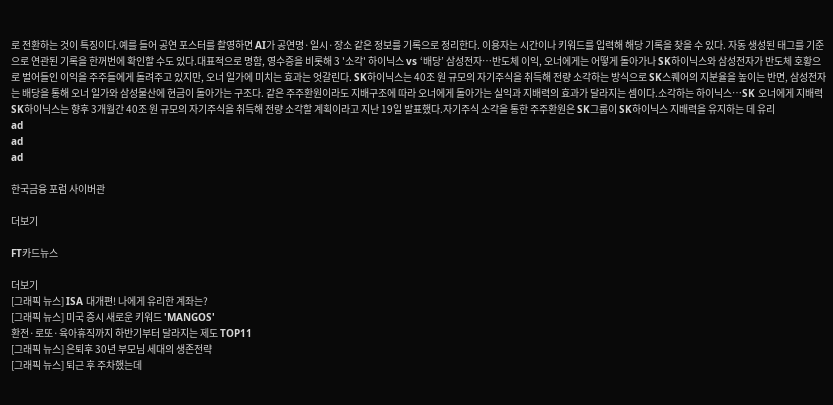로 전환하는 것이 특징이다.예를 들어 공연 포스터를 촬영하면 AI가 공연명·일시·장소 같은 정보를 기록으로 정리한다. 이용자는 시간이나 키워드를 입력해 해당 기록을 찾을 수 있다. 자동 생성된 태그를 기준으로 연관된 기록을 한꺼번에 확인할 수도 있다.대표적으로 명함, 영수증을 비롯해 3 '소각' 하이닉스 vs ‘배당’ 삼성전자…반도체 이익, 오너에게는 어떻게 돌아가나 SK하이닉스와 삼성전자가 반도체 호황으로 벌어들인 이익을 주주들에게 돌려주고 있지만, 오너 일가에 미치는 효과는 엇갈린다. SK하이닉스는 40조 원 규모의 자기주식을 취득해 전량 소각하는 방식으로 SK스퀘어의 지분율을 높이는 반면, 삼성전자는 배당을 통해 오너 일가와 삼성물산에 현금이 돌아가는 구조다. 같은 주주환원이라도 지배구조에 따라 오너에게 돌아가는 실익과 지배력의 효과가 달라지는 셈이다.소각하는 하이닉스…SK 오너에게 지배력SK하이닉스는 향후 3개월간 40조 원 규모의 자기주식을 취득해 전량 소각할 계획이라고 지난 19일 발표했다.자기주식 소각을 통한 주주환원은 SK그룹이 SK하이닉스 지배력을 유지하는 데 유리
ad
ad
ad

한국금융 포럼 사이버관

더보기

FT카드뉴스

더보기
[그래픽 뉴스] ISA 대개편! 나에게 유리한 계좌는?
[그래픽 뉴스] 미국 증시 새로운 키워드 'MANGOS'
환전·로또·육아휴직까지 하반기부터 달라지는 제도 TOP11
[그래픽 뉴스] 은퇴후 30년 부모님 세대의 생존전략
[그래픽 뉴스] 퇴근 후 주차했는데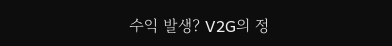수익 발생? V2G의 정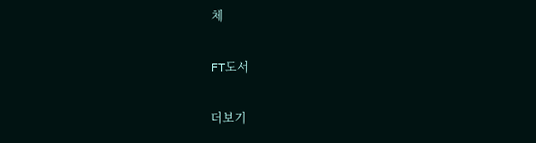체

FT도서

더보기